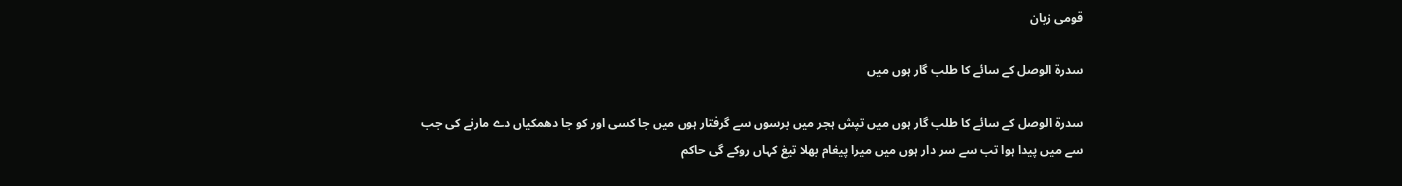قومی زبان

سدرۃ الوصل کے سائے کا طلب گار ہوں میں

سدرۃ الوصل کے سائے کا طلب گار ہوں میں تپش ہجر میں برسوں سے گرفتار ہوں میں جا کسی اور کو جا دھمکیاں دے مارنے کی جب سے میں پیدا ہوا تب سے سر دار ہوں میں میرا پیغام بھلا تیغ کہاں روکے گی حاکم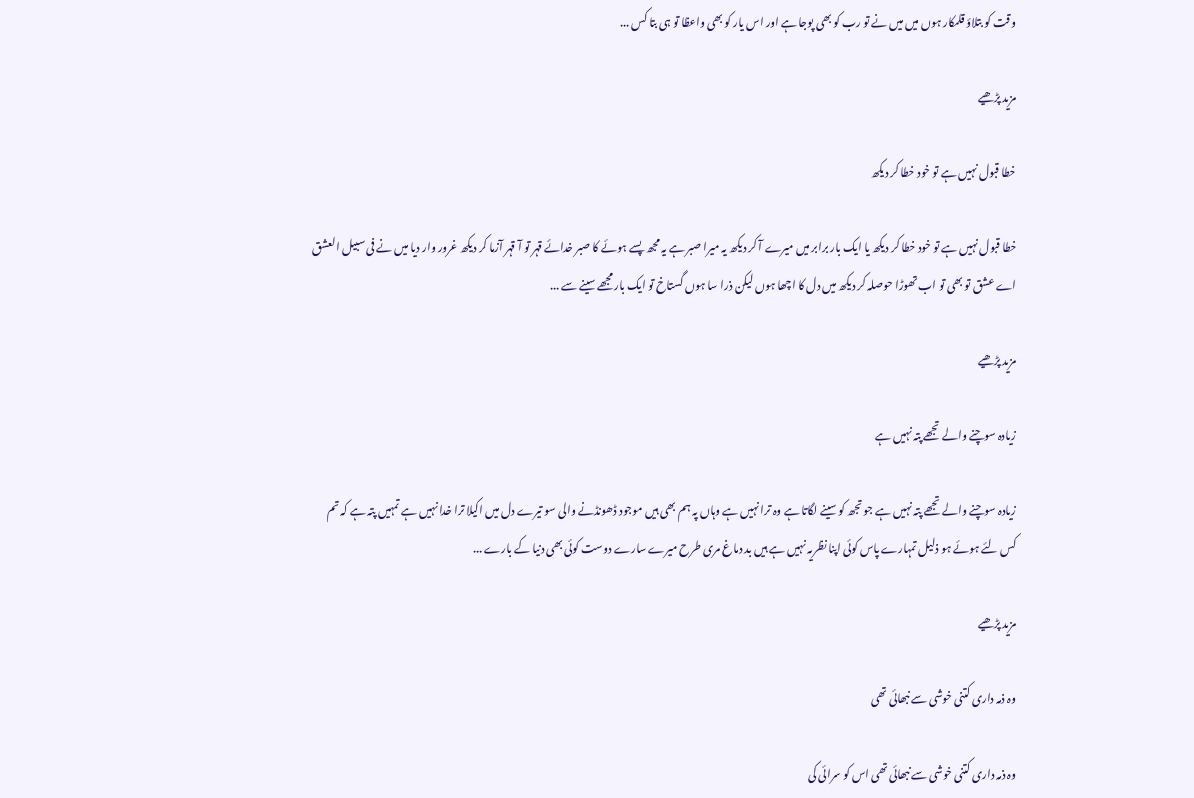وقت کو بتلاؤ قلمکار ہوں میں میں نے تو رب کو بھی پوجا ہے اور اس یار کو بھی واعظا تو ہی بتا کس ...

مزید پڑھیے

خطا قبول نہیں ہے تو خود خطا کر دیکھ

خطا قبول نہیں ہے تو خود خطا کر دیکھ یا ایک بار برابر میں میرے آ کر دیکھ یہ میرا صبر ہے یہ مجھ پسے ہوئے کا صبر خدائے قہر تو آ قہر آزما کر دیکھ غرور وار دیا میں نے فی‌ سبیل العشق اے عشق تو بھی تو اب تھوڑا حوصلہ کر دیکھ میں دل کا اچھا ہوں لیکن ذرا سا ہوں گستاخ تو ایک بار مجھے سینے سے ...

مزید پڑھیے

زیادہ سوچنے والے تجھے پتہ نہیں ہے

زیادہ سوچنے والے تجھے پتہ نہیں ہے جو تجھ کو سینے لگاتا ہے وہ ترا نہیں ہے وہاں پہ ہم بھی ہیں موجود ڈھونڈنے والی سو تیرے دل میں اکیلا ترا خدا نہیں ہے تمہیں پتہ ہے کہ تم کس لئے ہوئے ہو ذلیل تمہارے پاس کوئی اپنا نظریہ نہیں ہے ہیں بد دماغ مری طرح میرے سارے دوست کوئی بھی دنیا کے بارے ...

مزید پڑھیے

وہ ذمہ داری کتنی خوشی سے نبھائی تھی

وہ ذمہ داری کتنی خوشی سے نبھائی تھی اس کو سرائی کی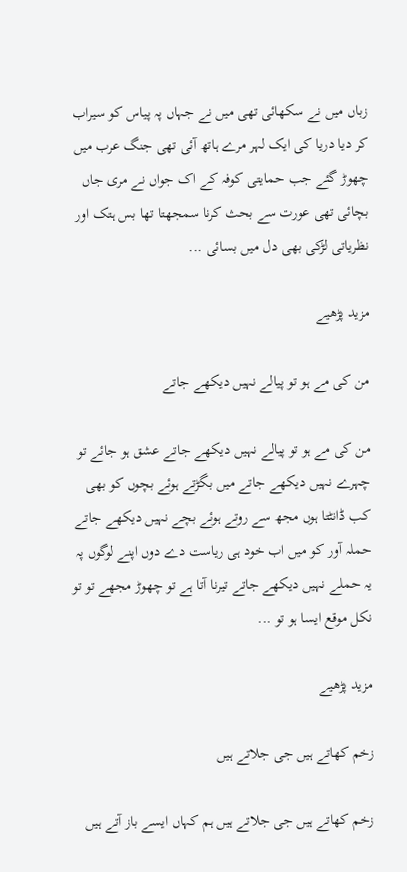زباں میں نے سکھائی تھی میں نے جہاں پہ پیاس کو سیراب کر دیا دریا کی ایک لہر مرے ہاتھ آئی تھی جنگ عرب میں چھوڑ گئے جب حمایتی کوفہ کے اک جواں نے مری جاں بچائی تھی عورت سے بحث کرنا سمجھتا تھا بس ہتک اور نظریاتی لڑکی بھی دل میں بسائی ...

مزید پڑھیے

من کی مے ہو تو پیالے نہیں دیکھے جاتے

من کی مے ہو تو پیالے نہیں دیکھے جاتے عشق ہو جائے تو چہرے نہیں دیکھے جاتے میں بگڑتے ہوئے بچوں کو بھی کب ڈانٹتا ہوں مجھ سے روتے ہوئے بچے نہیں دیکھے جاتے حملہ آور کو میں اب خود ہی ریاست دے دوں اپنے لوگوں پہ یہ حملے نہیں دیکھے جاتے تیرنا آتا ہے تو چھوڑ مجھے تو تو نکل موقع ایسا ہو تو ...

مزید پڑھیے

زخم کھاتے ہیں جی جلاتے ہیں

زخم کھاتے ہیں جی جلاتے ہیں ہم کہاں ایسے باز آتے ہیں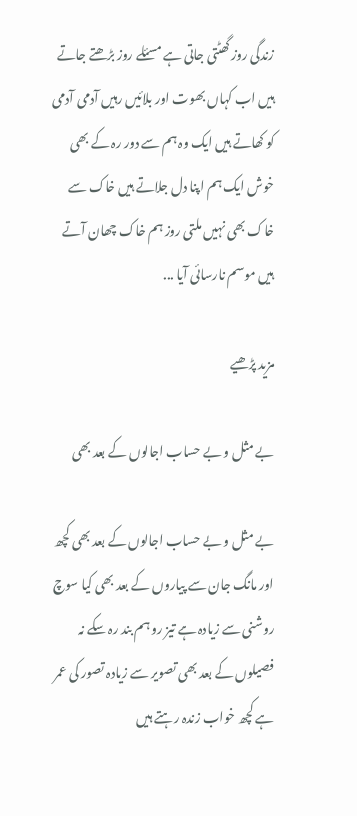زندگی روز گھٹتی جاتی ہے مسئلے روز بڑھتے جاتے ہیں اب کہاں بھوت اور بلائیں رہیں آدمی آدمی کو کھاتے ہیں ایک وہ ہم سے دور رہ کے بھی خوش ایک ہم اپنا دل جلاتے ہیں خاک سے خاک بھی نہیں ملتی روز ہم خاک چھان آتے ہیں موسم نارسائی آیا ...

مزید پڑھیے

بے مثل و بے حساب اجالوں کے بعد بھی

بے مثل و بے حساب اجالوں کے بعد بھی کچھ اور مانگ جان سے پیاروں کے بعد بھی کیا سوچ روشنی سے زیادہ ہے تیز رو ہم بند رہ سکے نہ فصیلوں کے بعد بھی تصویر سے زیادہ تصور کی عمر ہے کچھ خواب زندہ رہتے ہیں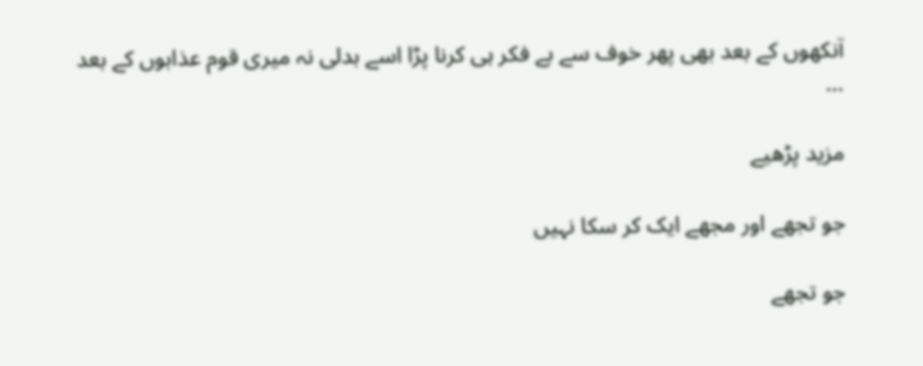آنکھوں کے بعد بھی پھر خوف سے بے فکر ہی کرنا پڑا اسے بدلی نہ میری قوم عذابوں کے بعد ...

مزید پڑھیے

جو تجھے اور مجھے ایک کر سکا نہیں

جو تجھے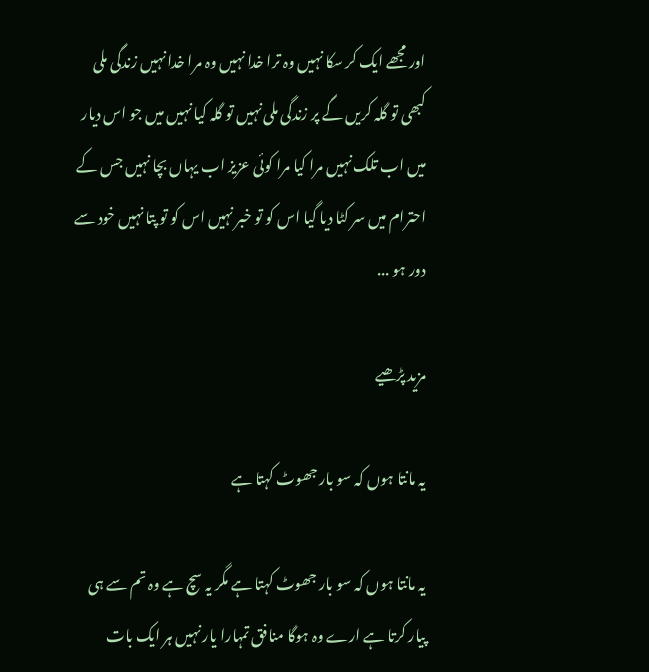اور مجھے ایک کر سکا نہیں وہ ترا خدا نہیں وہ مرا خدا نہیں زندگی ملی کبھی تو گلہ کریں گے پر زندگی ملی نہیں تو گلہ کیا نہیں میں جو اس دیار میں اب تلک نہیں مرا کیا مرا کوئی عزیز اب یہاں بچا نہیں جس کے احترام میں سر کٹا دیا گیا اس کو تو خبر نہیں اس کو تو پتا نہیں خود سے دور ہو ...

مزید پڑھیے

یہ مانتا ہوں کہ سو بار جھوٹ کہتا ہے

یہ مانتا ہوں کہ سو بار جھوٹ کہتا ہے مگر یہ سچ ہے وہ تم سے ہی پیار کرتا ہے ارے وہ ہوگا منافق تمہارا یار نہیں ہر ایک بات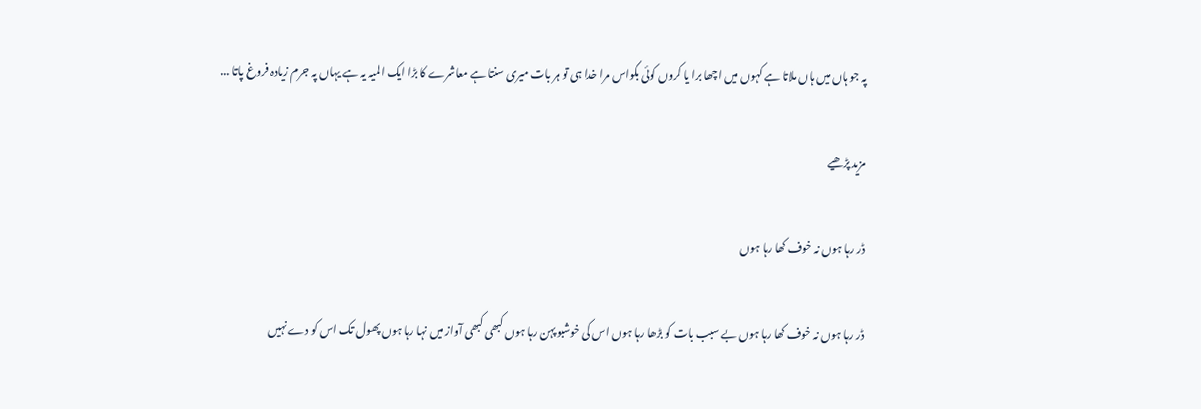پہ جو ہاں میں ہاں ملاتا ہے کہوں میں اچھا برا یا کروں کوئی بکواس مرا خدا ہی تو ہر بات میری سنتا ہے معاشرے کا بڑا ایک المیہ یہ ہے یہاں پہ جرم زیادہ فروغ پاتا ...

مزید پڑھیے

ڈر رہا ہوں نہ خوف کھا رہا ہوں

ڈر رہا ہوں نہ خوف کھا رہا ہوں بے سبب بات کو بڑھا رہا ہوں اس کی خوشبو پہن رہا ہوں کبھی کبھی آواز میں نہا رہا ہوں پھول تک اس کو دے نہیں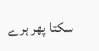سکتا پھر ہرے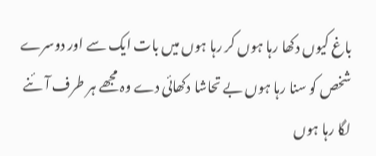باغ کیوں دکھا رہا ہوں کر رہا ہوں میں بات ایک سے اور دوسرے شخص کو سنا رہا ہوں بے تحاشا دکھائی دے وہ مجھے ہر طرف آئنے لگا رہا ہوں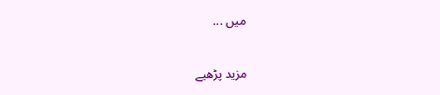میں ...

مزید پڑھیے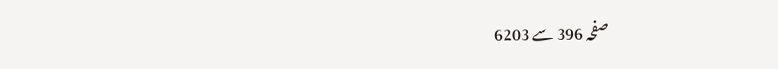صفحہ 396 سے 6203